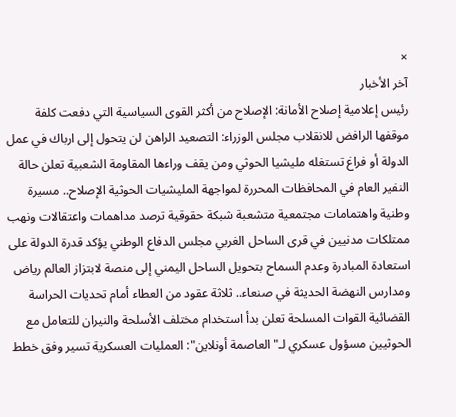×
آخر الأخبار
رئيس إعلامية إصلاح الأمانة: الإصلاح من أكثر القوى السياسية التي دفعت كلفة موقفها الرافض للانقلاب مجلس الوزراء: التصعيد الراهن لن يتحول إلى ارباك في عمل الدولة أو فراغ تستغله مليشيا الحوثي ومن يقف وراءها المقاومة الشعبية تعلن حالة النفير العام في المحافظات المحررة لمواجهة المليشيات الحوثية الإصلاح.. مسيرة وطنية واهتمامات مجتمعية متشعبة شبكة حقوقية ترصد مداهمات واعتقالات ونهب ممتلكات مدنيين في قرى الساحل الغربي مجلس الدفاع الوطني يؤكد قدرة الدولة على استعادة المبادرة وعدم السماح بتحويل الساحل اليمني إلى منصة لابتزاز العالم رياض ومدارس النهضة الحديثة في صنعاء.. ثلاثة عقود من العطاء أمام تحديات الحراسة القضائية القوات المسلحة تعلن بدأ استخدام مختلف الأسلحة والنيران للتعامل مع الحوثيين مسؤول عسكري لـ"العاصمة أونلاين": العمليات العسكرية تسير وفق خطط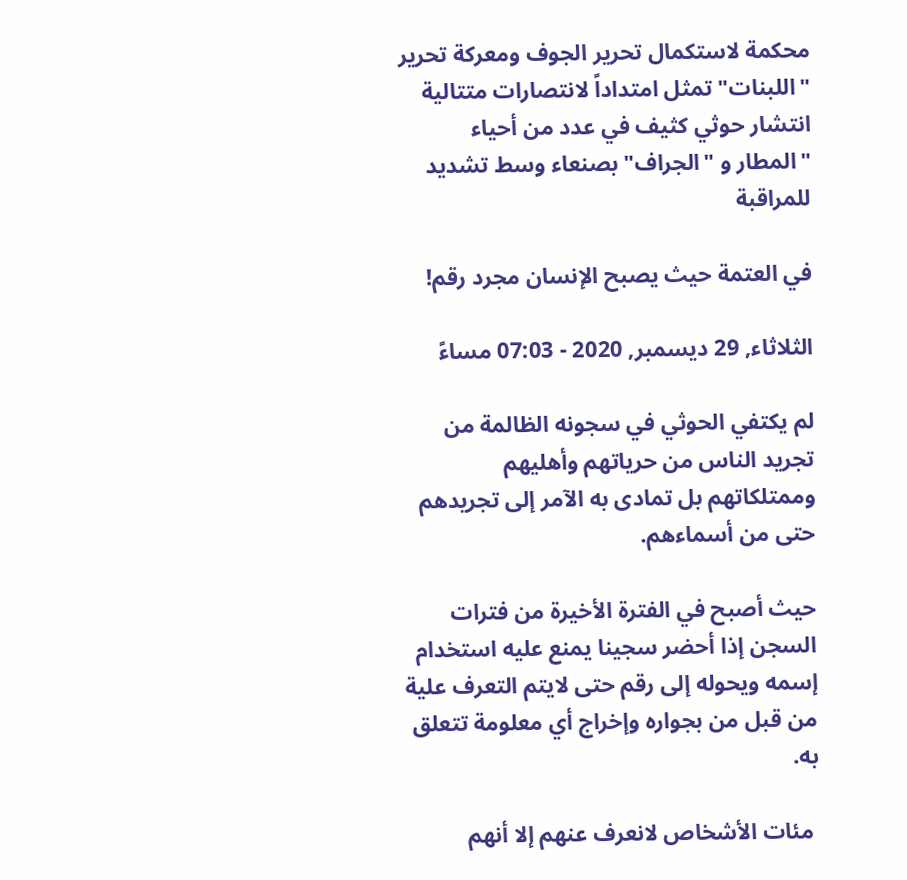محكمة لاستكمال تحرير الجوف ومعركة تحرير "اللبنات" تمثل امتداداً لانتصارات متتالية انتشار حوثي كثيف في عدد من أحياء "المطار و "الجراف" بصنعاء وسط تشديد للمراقبة

في العتمة حيث يصبح الإنسان مجرد رقم!

الثلاثاء, 29 ديسمبر, 2020 - 07:03 مساءً

لم يكتفي الحوثي في سجونه الظالمة من تجريد الناس من حرياتهم وأهليهم  وممتلكاتهم بل تمادى به الآمر إلى تجريدهم حتى من أسماءهم.

حيث أصبح في الفترة الأخيرة من فترات السجن إذا أحضر سجينا يمنع عليه استخدام إسمه ويحوله إلى رقم حتى لايتم التعرف علية من قبل من بجواره وإخراج أي معلومة تتعلق به.

 مئات الأشخاص لانعرف عنهم إلا أنهم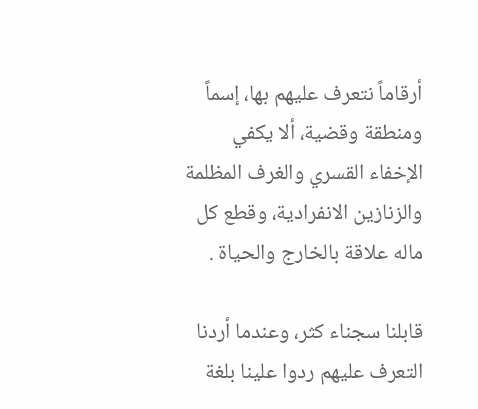أرقاماً نتعرف عليهم بها، إسماً ومنطقة وقضية، ألا يكفي الإخفاء القسري والغرف المظلمة والزنازين الانفرادية، وقطع كل ماله علاقة بالخارج والحياة .

قابلنا سجناء كثر، وعندما أردنا التعرف عليهم ردوا علينا بلغة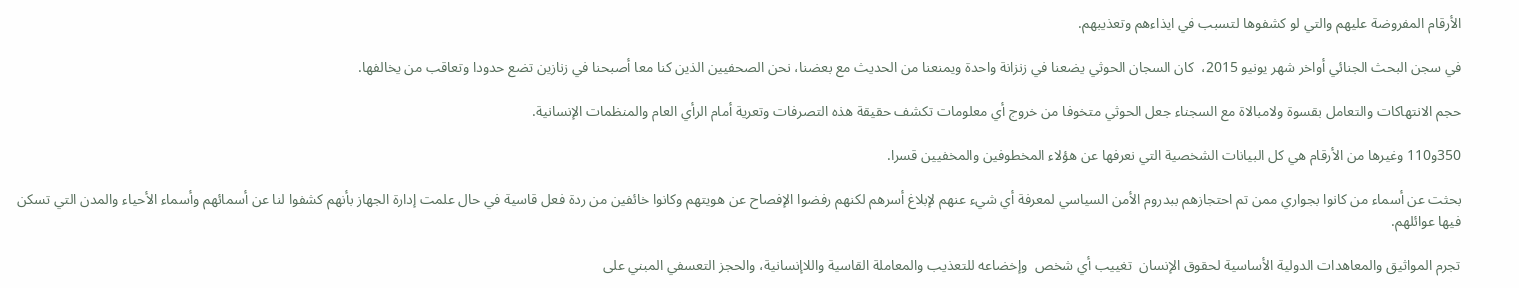الأرقام المفروضة عليهم والتي لو كشفوها لتسبب في ايذاءهم وتعذيبهم.

في سجن البحث الجنائي أواخر شهر يونيو 2015،  كان السجان الحوثي يضعنا في زنزانة واحدة ويمنعنا من الحديث مع بعضنا، نحن الصحفيين الذين كنا معا أصبحنا في زنازين تضع حدودا وتعاقب من يخالفها.

حجم الانتهاكات والتعامل بقسوة ولامبالاة مع السجناء جعل الحوثي متخوفا من خروج أي معلومات تكشف حقيقة هذه التصرفات وتعرية أمام الرأي العام والمنظمات الإنسانية.

350و110 وغيرها من الأرقام هي كل البيانات الشخصية التي نعرفها عن هؤلاء المخطوفين والمخفيين قسرا.

بحثت عن أسماء من كانوا بجواري ممن تم احتجازهم ببدروم الأمن السياسي لمعرفة أي شيء عنهم لإبلاغ أسرهم لكنهم رفضوا الإفصاح عن هويتهم وكانوا خائفين من ردة فعل قاسية في حال علمت إدارة الجهاز بأنهم كشفوا لنا عن أسمائهم وأسماء الأحياء والمدن التي تسكن فيها عوائلهم.

تجرم المواثيق والمعاهدات الدولية الأساسية لحقوق الإنسان  تغييب أي شخص  وإخضاعه للتعذيب والمعاملة القاسية واللاإنسانية، والحجز التعسفي المبني على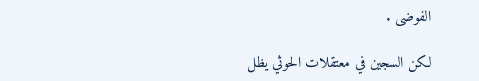الفوضى .

لكن السجين في معتقلات الحوثي يظل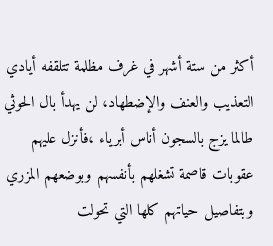أكثر من ستة أشهر في غرف مظلمة تتلقفه أيادي التعذيب والعنف والإضطهاد، لن يهدأ بال الحوثي طالما يزج بالسجون أناس أبرياء ،فأنزل عليهم عقوبات قاصمة تشغلهم بأنفسهم وبوضعهم المزري وبتفاصيل حياتهم كلها التي تحولت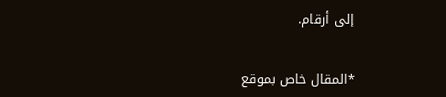إلى أرقام.


*المقال خاص بموقع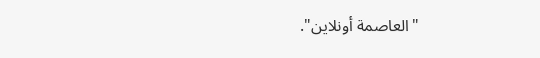"العاصمة أونلاين".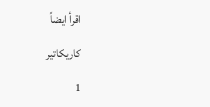اقرأ ايضاً

كاريكاتير

1